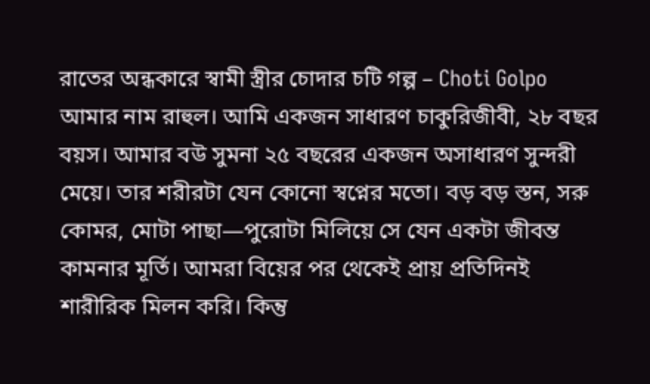রাতের অন্ধকারে স্বামী স্ত্রীর চোদার চটি গল্প – Choti Golpo
আমার নাম রাহুল। আমি একজন সাধারণ চাকুরিজীবী, ২৮ বছর বয়স। আমার বউ সুমনা ২৫ বছরের একজন অসাধারণ সুন্দরী মেয়ে। তার শরীরটা যেন কোনো স্বপ্নের মতো। বড় বড় স্তন, সরু কোমর, মোটা পাছা—পুরোটা মিলিয়ে সে যেন একটা জীবন্ত কামনার মূর্তি। আমরা বিয়ের পর থেকেই প্রায় প্রতিদিনই শারীরিক মিলন করি। কিন্তু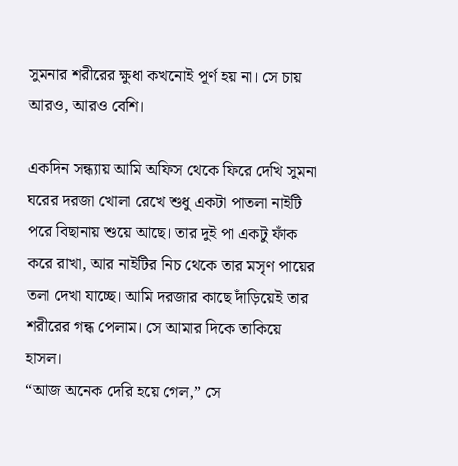সুমনার শরীরের ক্ষুধা কখনোই পূর্ণ হয় না। সে চায় আরও, আরও বেশি।

একদিন সন্ধ্যায় আমি অফিস থেকে ফিরে দেখি সুমনা ঘরের দরজা খোলা রেখে শুধু একটা পাতলা নাইটি পরে বিছানায় শুয়ে আছে। তার দুই পা একটু ফাঁক করে রাখা, আর নাইটির নিচ থেকে তার মসৃণ পায়ের তলা দেখা যাচ্ছে। আমি দরজার কাছে দাঁড়িয়েই তার শরীরের গন্ধ পেলাম। সে আমার দিকে তাকিয়ে হাসল।
“আজ অনেক দেরি হয়ে গেল,” সে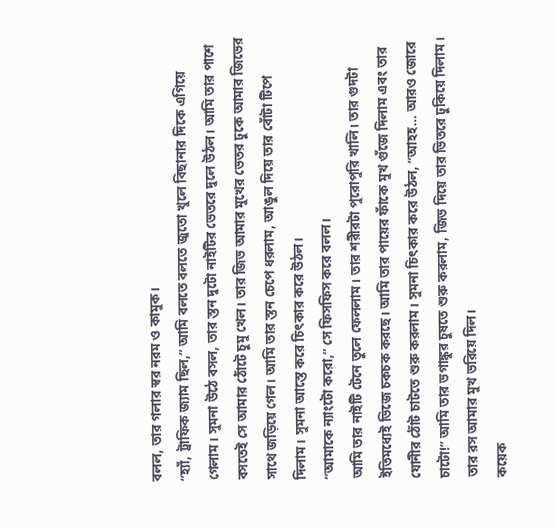বলল, তার গলার স্বর নরম ও কামুক।
“হ্যাঁ, ট্রাফিক জ্যাম ছিল,” আমি বলতে বলতে জুতো খুলে বিছানার দিকে এগিয়ে গেলাম। সুমনা উঠে বসল, তার স্তন দুটো নাইটির ভেতরে দুলে উঠল। আমি তার পাশে বসতেই সে আমার ঠোঁটে চুমু খেল। তার জিভ আমার মুখের ভেতর ঢুকে আমার জিভের সাথে জড়িয়ে গেল। আমি তার স্তন চেপে ধরলাম, আঙুল দিয়ে তার বোঁটা টিপে দিলাম। সুমনা আস্তে করে চিৎকার করে উঠল।
“আমাকে ন্যাংটো করো,” সে ফিসফিস করে বলল।
আমি তার নাইটি টেনে তুলে ফেললাম। তার শরীরটা পুরোপুরি খালি। তার গুদটা ইতিমধ্যেই ভিজে চকচক করছে। আমি তার পায়ের ফাঁকে মুখ গুঁজে দিলাম এবং তার যোনীর ঠোঁট চাটতে শুরু করলাম। সুমনা চিৎকার করে উঠল, “আহহ… আরও জোরে চাটো!” আমি তার ভগাঙ্কুর চুষতে শুরু করলাম, জিভ দিয়ে তার ভিতরে ঢুকিয়ে দিলাম। তার রস আমার মুখ ভরিয়ে দিল।
কয়েক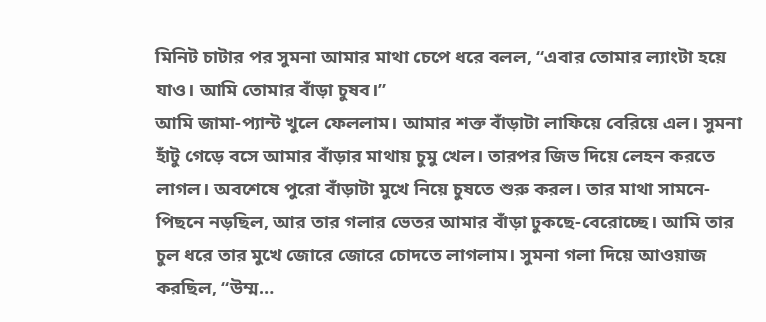মিনিট চাটার পর সুমনা আমার মাথা চেপে ধরে বলল, “এবার তোমার ল্যাংটা হয়ে যাও। আমি তোমার বাঁড়া চুষব।”
আমি জামা-প্যান্ট খুলে ফেললাম। আমার শক্ত বাঁড়াটা লাফিয়ে বেরিয়ে এল। সুমনা হাঁটু গেড়ে বসে আমার বাঁড়ার মাথায় চুমু খেল। তারপর জিভ দিয়ে লেহন করতে লাগল। অবশেষে পুরো বাঁড়াটা মুখে নিয়ে চুষতে শুরু করল। তার মাথা সামনে-পিছনে নড়ছিল, আর তার গলার ভেতর আমার বাঁড়া ঢুকছে-বেরোচ্ছে। আমি তার চুল ধরে তার মুখে জোরে জোরে চোদতে লাগলাম। সুমনা গলা দিয়ে আওয়াজ করছিল, “উম্ম…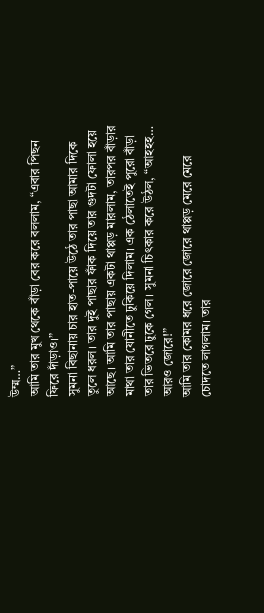উম্ম…”
আমি তার মুখ থেকে বাঁড়া বের করে বললাম, “এবার পিছন ফিরে দাঁড়াও।”
সুমনা বিছানায় চার হাত-পায়ে উঠে তার পাছা আমার দিকে তুলে ধরল। তার দুই পাছার ফাঁক দিয়ে তার গুদটা ফোলা হয়ে আছে। আমি তার পাছায় একটা থাপ্পড় মারলাম, তারপর বাঁড়ার মাথা তার যোনীতে ঢুকিয়ে দিলাম। এক ঠেলাতেই পুরো বাঁড়া তার ভিতরে ঢুকে গেল। সুমনা চিৎকার করে উঠল, “আহহহ… আরও জোরে!”
আমি তার কোমর ধরে জোরে জোরে থাপ্পড় মেরে মেরে চোদতে লাগলাম। তার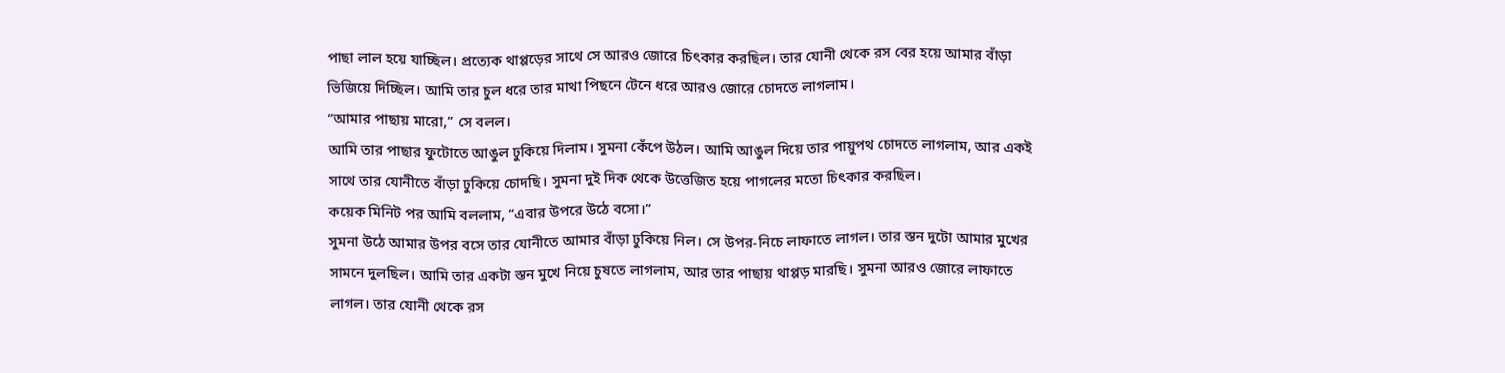পাছা লাল হয়ে যাচ্ছিল। প্রত্যেক থাপ্পড়ের সাথে সে আরও জোরে চিৎকার করছিল। তার যোনী থেকে রস বের হয়ে আমার বাঁড়া ভিজিয়ে দিচ্ছিল। আমি তার চুল ধরে তার মাথা পিছনে টেনে ধরে আরও জোরে চোদতে লাগলাম।
“আমার পাছায় মারো,” সে বলল।
আমি তার পাছার ফুটোতে আঙুল ঢুকিয়ে দিলাম। সুমনা কেঁপে উঠল। আমি আঙুল দিয়ে তার পায়ুপথ চোদতে লাগলাম, আর একই সাথে তার যোনীতে বাঁড়া ঢুকিয়ে চোদছি। সুমনা দুই দিক থেকে উত্তেজিত হয়ে পাগলের মতো চিৎকার করছিল।
কয়েক মিনিট পর আমি বললাম, “এবার উপরে উঠে বসো।”
সুমনা উঠে আমার উপর বসে তার যোনীতে আমার বাঁড়া ঢুকিয়ে নিল। সে উপর-নিচে লাফাতে লাগল। তার স্তন দুটো আমার মুখের সামনে দুলছিল। আমি তার একটা স্তন মুখে নিয়ে চুষতে লাগলাম, আর তার পাছায় থাপ্পড় মারছি। সুমনা আরও জোরে লাফাতে লাগল। তার যোনী থেকে রস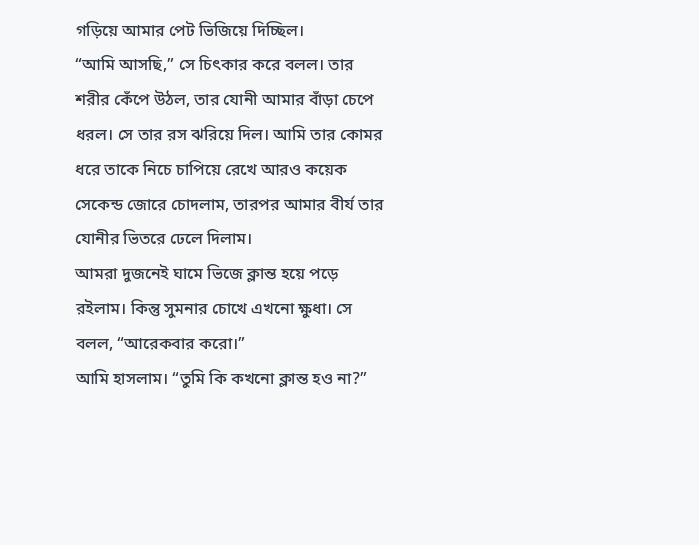গড়িয়ে আমার পেট ভিজিয়ে দিচ্ছিল।
“আমি আসছি,” সে চিৎকার করে বলল। তার শরীর কেঁপে উঠল, তার যোনী আমার বাঁড়া চেপে ধরল। সে তার রস ঝরিয়ে দিল। আমি তার কোমর ধরে তাকে নিচে চাপিয়ে রেখে আরও কয়েক সেকেন্ড জোরে চোদলাম, তারপর আমার বীর্য তার যোনীর ভিতরে ঢেলে দিলাম।
আমরা দুজনেই ঘামে ভিজে ক্লান্ত হয়ে পড়ে রইলাম। কিন্তু সুমনার চোখে এখনো ক্ষুধা। সে বলল, “আরেকবার করো।”
আমি হাসলাম। “তুমি কি কখনো ক্লান্ত হও না?”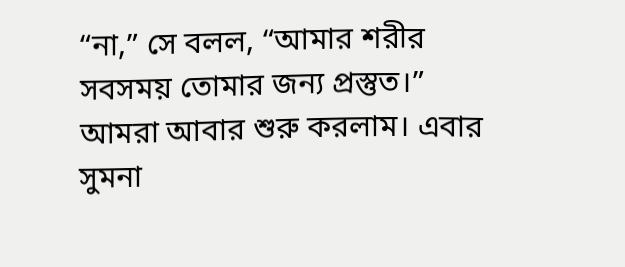“না,” সে বলল, “আমার শরীর সবসময় তোমার জন্য প্রস্তুত।”
আমরা আবার শুরু করলাম। এবার সুমনা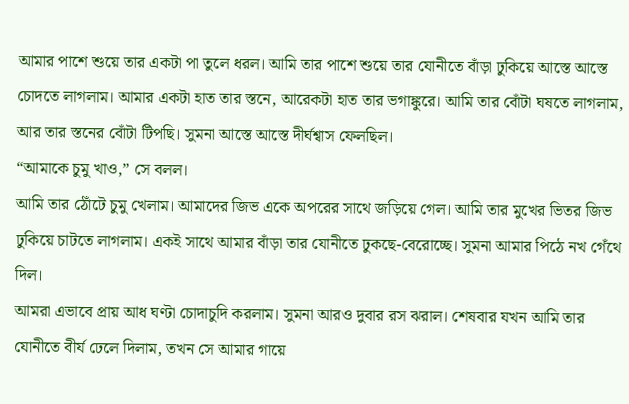আমার পাশে শুয়ে তার একটা পা তুলে ধরল। আমি তার পাশে শুয়ে তার যোনীতে বাঁড়া ঢুকিয়ে আস্তে আস্তে চোদতে লাগলাম। আমার একটা হাত তার স্তনে, আরেকটা হাত তার ভগাঙ্কুরে। আমি তার বোঁটা ঘষতে লাগলাম, আর তার স্তনের বোঁটা টিপছি। সুমনা আস্তে আস্তে দীর্ঘশ্বাস ফেলছিল।
“আমাকে চুমু খাও,” সে বলল।
আমি তার ঠোঁটে চুমু খেলাম। আমাদের জিভ একে অপরের সাথে জড়িয়ে গেল। আমি তার মুখের ভিতর জিভ ঢুকিয়ে চাটতে লাগলাম। একই সাথে আমার বাঁড়া তার যোনীতে ঢুকছে-বেরোচ্ছে। সুমনা আমার পিঠে নখ গেঁথে দিল।
আমরা এভাবে প্রায় আধ ঘণ্টা চোদাচুদি করলাম। সুমনা আরও দুবার রস ঝরাল। শেষবার যখন আমি তার যোনীতে বীর্য ঢেলে দিলাম, তখন সে আমার গায়ে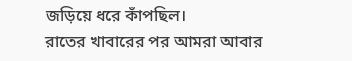জড়িয়ে ধরে কাঁপছিল।
রাতের খাবারের পর আমরা আবার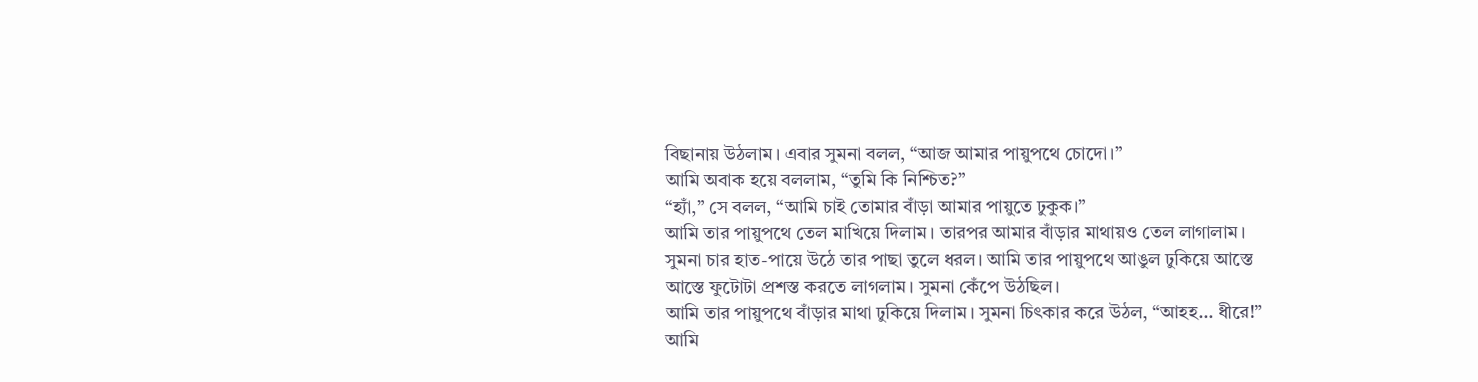বিছানায় উঠলাম। এবার সুমনা বলল, “আজ আমার পায়ুপথে চোদো।”
আমি অবাক হয়ে বললাম, “তুমি কি নিশ্চিত?”
“হ্যাঁ,” সে বলল, “আমি চাই তোমার বাঁড়া আমার পায়ুতে ঢুকুক।”
আমি তার পায়ুপথে তেল মাখিয়ে দিলাম। তারপর আমার বাঁড়ার মাথায়ও তেল লাগালাম। সুমনা চার হাত-পায়ে উঠে তার পাছা তুলে ধরল। আমি তার পায়ুপথে আঙুল ঢুকিয়ে আস্তে আস্তে ফুটোটা প্রশস্ত করতে লাগলাম। সুমনা কেঁপে উঠছিল।
আমি তার পায়ুপথে বাঁড়ার মাথা ঢুকিয়ে দিলাম। সুমনা চিৎকার করে উঠল, “আহহ… ধীরে!”
আমি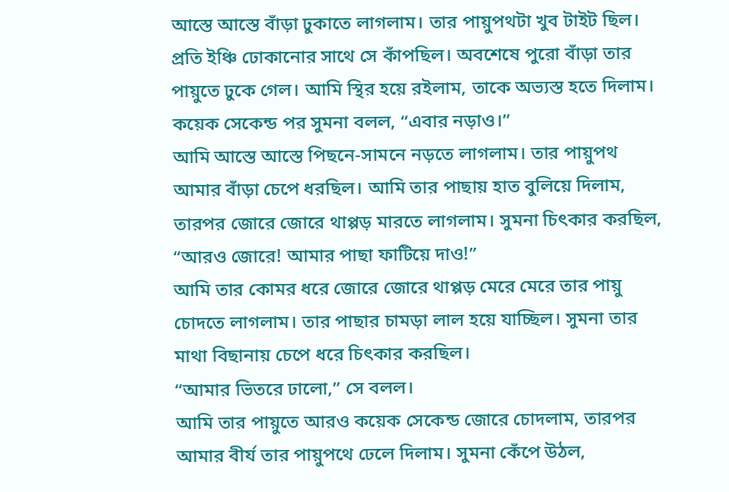আস্তে আস্তে বাঁড়া ঢুকাতে লাগলাম। তার পায়ুপথটা খুব টাইট ছিল। প্রতি ইঞ্চি ঢোকানোর সাথে সে কাঁপছিল। অবশেষে পুরো বাঁড়া তার পায়ুতে ঢুকে গেল। আমি স্থির হয়ে রইলাম, তাকে অভ্যস্ত হতে দিলাম।
কয়েক সেকেন্ড পর সুমনা বলল, “এবার নড়াও।”
আমি আস্তে আস্তে পিছনে-সামনে নড়তে লাগলাম। তার পায়ুপথ আমার বাঁড়া চেপে ধরছিল। আমি তার পাছায় হাত বুলিয়ে দিলাম, তারপর জোরে জোরে থাপ্পড় মারতে লাগলাম। সুমনা চিৎকার করছিল, “আরও জোরে! আমার পাছা ফাটিয়ে দাও!”
আমি তার কোমর ধরে জোরে জোরে থাপ্পড় মেরে মেরে তার পায়ু চোদতে লাগলাম। তার পাছার চামড়া লাল হয়ে যাচ্ছিল। সুমনা তার মাথা বিছানায় চেপে ধরে চিৎকার করছিল।
“আমার ভিতরে ঢালো,” সে বলল।
আমি তার পায়ুতে আরও কয়েক সেকেন্ড জোরে চোদলাম, তারপর আমার বীর্য তার পায়ুপথে ঢেলে দিলাম। সুমনা কেঁপে উঠল,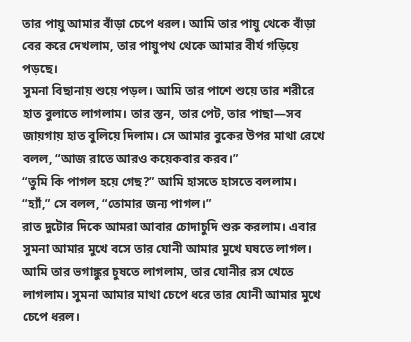তার পায়ু আমার বাঁড়া চেপে ধরল। আমি তার পায়ু থেকে বাঁড়া বের করে দেখলাম, তার পায়ুপথ থেকে আমার বীর্য গড়িয়ে পড়ছে।
সুমনা বিছানায় শুয়ে পড়ল। আমি তার পাশে শুয়ে তার শরীরে হাত বুলাতে লাগলাম। তার স্তন, তার পেট, তার পাছা—সব জায়গায় হাত বুলিয়ে দিলাম। সে আমার বুকের উপর মাথা রেখে বলল, “আজ রাতে আরও কয়েকবার করব।”
“তুমি কি পাগল হয়ে গেছ?” আমি হাসতে হাসতে বললাম।
“হ্যাঁ,” সে বলল, “তোমার জন্য পাগল।”
রাত দুটোর দিকে আমরা আবার চোদাচুদি শুরু করলাম। এবার সুমনা আমার মুখে বসে তার যোনী আমার মুখে ঘষতে লাগল। আমি তার ভগাঙ্কুর চুষতে লাগলাম, তার যোনীর রস খেতে লাগলাম। সুমনা আমার মাথা চেপে ধরে তার যোনী আমার মুখে চেপে ধরল।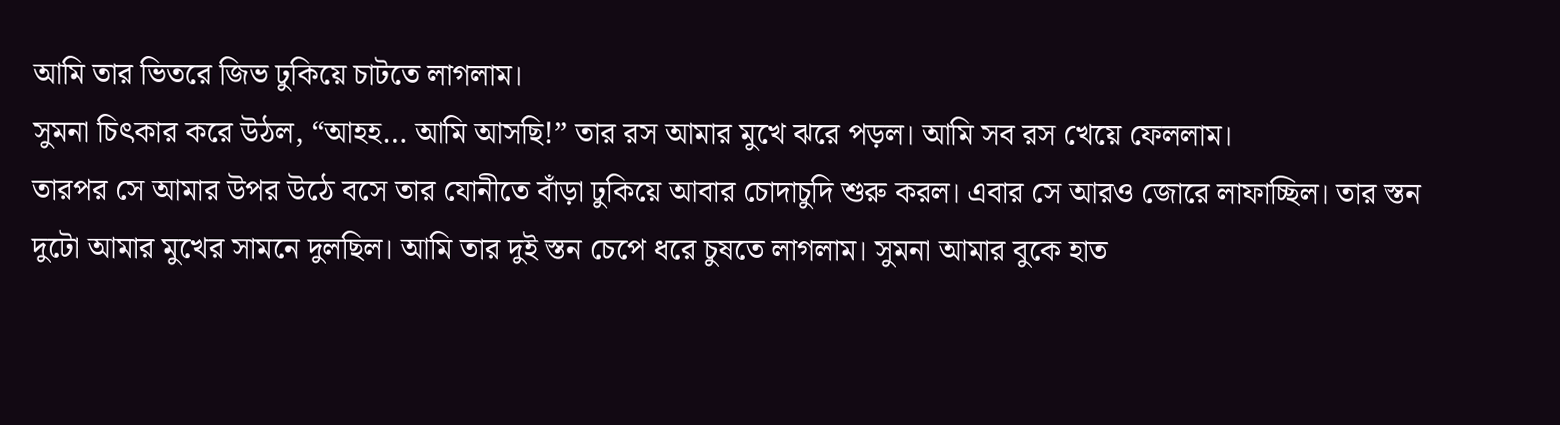আমি তার ভিতরে জিভ ঢুকিয়ে চাটতে লাগলাম।
সুমনা চিৎকার করে উঠল, “আহহ… আমি আসছি!” তার রস আমার মুখে ঝরে পড়ল। আমি সব রস খেয়ে ফেললাম।
তারপর সে আমার উপর উঠে বসে তার যোনীতে বাঁড়া ঢুকিয়ে আবার চোদাচুদি শুরু করল। এবার সে আরও জোরে লাফাচ্ছিল। তার স্তন দুটো আমার মুখের সামনে দুলছিল। আমি তার দুই স্তন চেপে ধরে চুষতে লাগলাম। সুমনা আমার বুকে হাত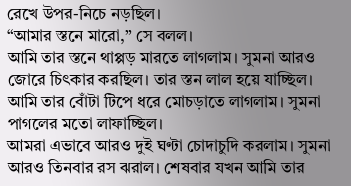রেখে উপর-নিচে নড়ছিল।
“আমার স্তনে মারো,” সে বলল।
আমি তার স্তনে থাপ্পড় মারতে লাগলাম। সুমনা আরও জোরে চিৎকার করছিল। তার স্তন লাল হয়ে যাচ্ছিল। আমি তার বোঁটা টিপে ধরে মোচড়াতে লাগলাম। সুমনা পাগলের মতো লাফাচ্ছিল।
আমরা এভাবে আরও দুই ঘণ্টা চোদাচুদি করলাম। সুমনা আরও তিনবার রস ঝরাল। শেষবার যখন আমি তার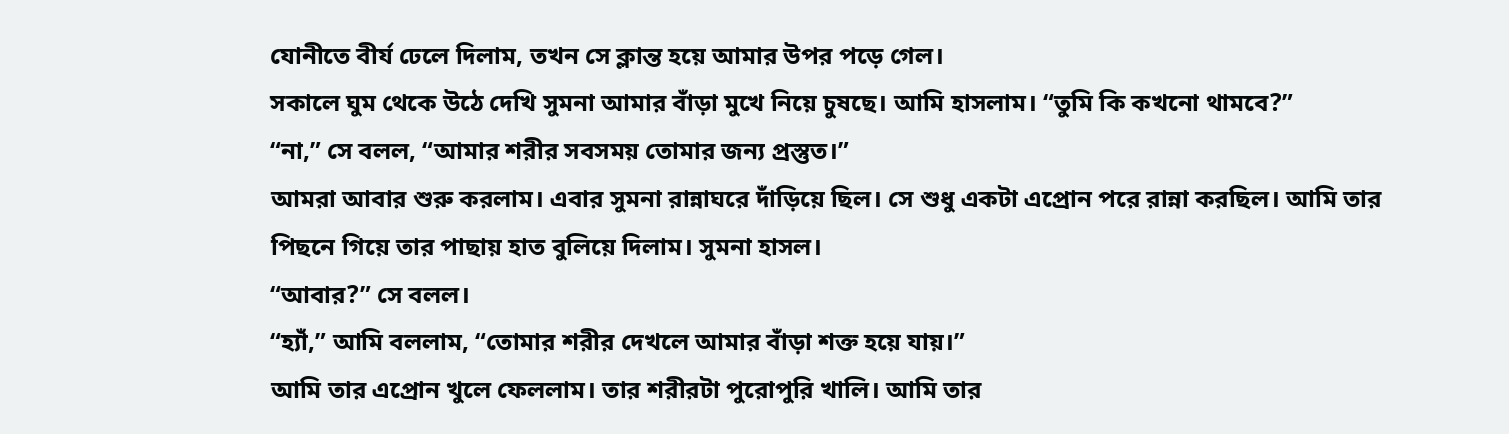যোনীতে বীর্য ঢেলে দিলাম, তখন সে ক্লান্ত হয়ে আমার উপর পড়ে গেল।
সকালে ঘুম থেকে উঠে দেখি সুমনা আমার বাঁড়া মুখে নিয়ে চুষছে। আমি হাসলাম। “তুমি কি কখনো থামবে?”
“না,” সে বলল, “আমার শরীর সবসময় তোমার জন্য প্রস্তুত।”
আমরা আবার শুরু করলাম। এবার সুমনা রান্নাঘরে দাঁড়িয়ে ছিল। সে শুধু একটা এপ্রোন পরে রান্না করছিল। আমি তার পিছনে গিয়ে তার পাছায় হাত বুলিয়ে দিলাম। সুমনা হাসল।
“আবার?” সে বলল।
“হ্যাঁ,” আমি বললাম, “তোমার শরীর দেখলে আমার বাঁড়া শক্ত হয়ে যায়।”
আমি তার এপ্রোন খুলে ফেললাম। তার শরীরটা পুরোপুরি খালি। আমি তার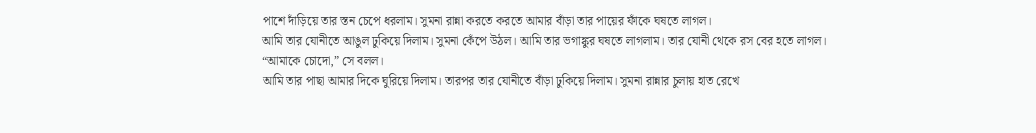পাশে দাঁড়িয়ে তার স্তন চেপে ধরলাম। সুমনা রান্না করতে করতে আমার বাঁড়া তার পায়ের ফাঁকে ঘষতে লাগল।
আমি তার যোনীতে আঙুল ঢুকিয়ে দিলাম। সুমনা কেঁপে উঠল। আমি তার ভগাঙ্কুর ঘষতে লাগলাম। তার যোনী থেকে রস বের হতে লাগল।
“আমাকে চোদো,” সে বলল।
আমি তার পাছা আমার দিকে ঘুরিয়ে দিলাম। তারপর তার যোনীতে বাঁড়া ঢুকিয়ে দিলাম। সুমনা রান্নার চুলায় হাত রেখে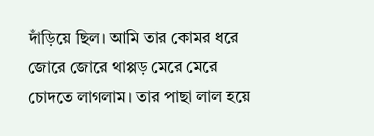দাঁড়িয়ে ছিল। আমি তার কোমর ধরে জোরে জোরে থাপ্পড় মেরে মেরে চোদতে লাগলাম। তার পাছা লাল হয়ে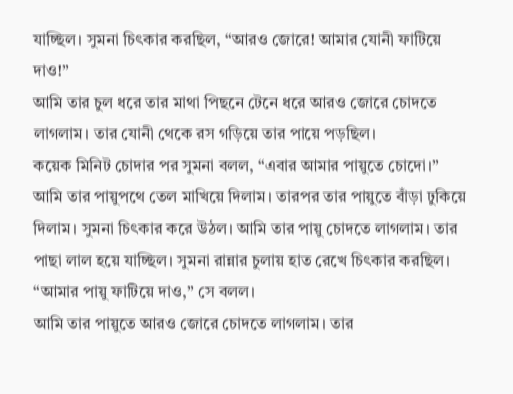যাচ্ছিল। সুমনা চিৎকার করছিল, “আরও জোরে! আমার যোনী ফাটিয়ে দাও!”
আমি তার চুল ধরে তার মাথা পিছনে টেনে ধরে আরও জোরে চোদতে লাগলাম। তার যোনী থেকে রস গড়িয়ে তার পায়ে পড়ছিল।
কয়েক মিনিট চোদার পর সুমনা বলল, “এবার আমার পায়ুতে চোদো।”
আমি তার পায়ুপথে তেল মাখিয়ে দিলাম। তারপর তার পায়ুতে বাঁড়া ঢুকিয়ে দিলাম। সুমনা চিৎকার করে উঠল। আমি তার পায়ু চোদতে লাগলাম। তার পাছা লাল হয়ে যাচ্ছিল। সুমনা রান্নার চুলায় হাত রেখে চিৎকার করছিল।
“আমার পায়ু ফাটিয়ে দাও,” সে বলল।
আমি তার পায়ুতে আরও জোরে চোদতে লাগলাম। তার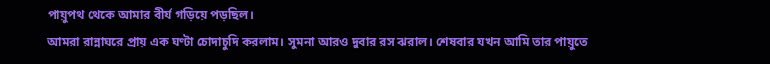পায়ুপথ থেকে আমার বীর্য গড়িয়ে পড়ছিল।
আমরা রান্নাঘরে প্রায় এক ঘণ্টা চোদাচুদি করলাম। সুমনা আরও দুবার রস ঝরাল। শেষবার যখন আমি তার পায়ুতে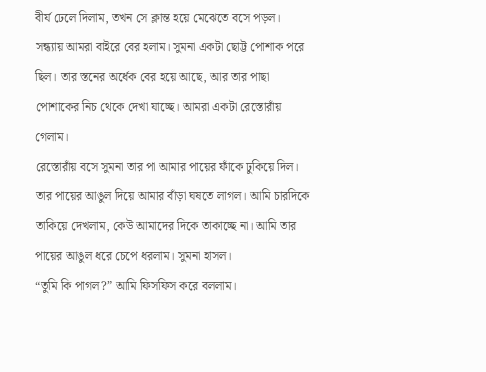বীর্য ঢেলে দিলাম, তখন সে ক্লান্ত হয়ে মেঝেতে বসে পড়ল।
সন্ধ্যায় আমরা বাইরে বের হলাম। সুমনা একটা ছোট্ট পোশাক পরে ছিল। তার স্তনের অর্ধেক বের হয়ে আছে, আর তার পাছা পোশাকের নিচ থেকে দেখা যাচ্ছে। আমরা একটা রেস্তোরাঁয় গেলাম।
রেস্তোরাঁয় বসে সুমনা তার পা আমার পায়ের ফাঁকে ঢুকিয়ে দিল। তার পায়ের আঙুল দিয়ে আমার বাঁড়া ঘষতে লাগল। আমি চারদিকে তাকিয়ে দেখলাম, কেউ আমাদের দিকে তাকাচ্ছে না। আমি তার পায়ের আঙুল ধরে চেপে ধরলাম। সুমনা হাসল।
“তুমি কি পাগল?” আমি ফিসফিস করে বললাম।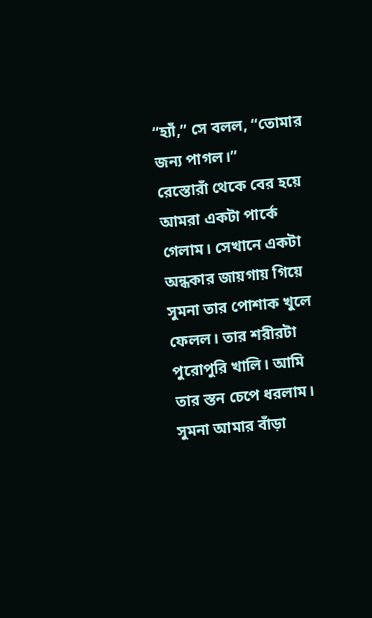“হ্যাঁ,” সে বলল, “তোমার জন্য পাগল।”
রেস্তোরাঁ থেকে বের হয়ে আমরা একটা পার্কে গেলাম। সেখানে একটা অন্ধকার জায়গায় গিয়ে সুমনা তার পোশাক খুলে ফেলল। তার শরীরটা পুরোপুরি খালি। আমি তার স্তন চেপে ধরলাম। সুমনা আমার বাঁড়া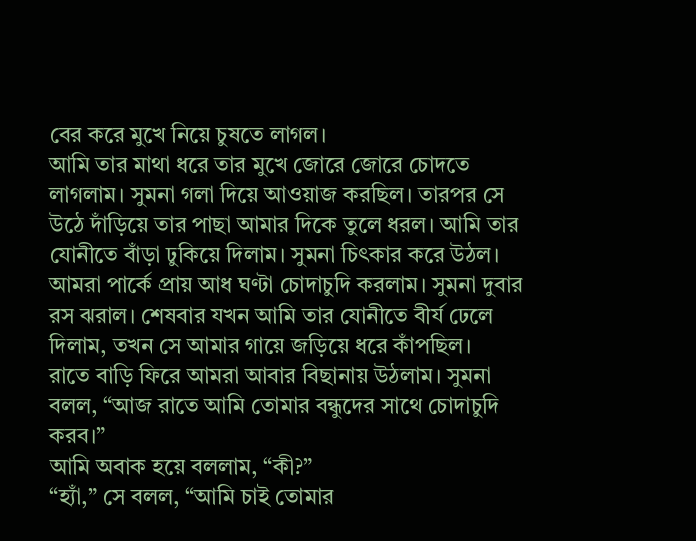বের করে মুখে নিয়ে চুষতে লাগল।
আমি তার মাথা ধরে তার মুখে জোরে জোরে চোদতে লাগলাম। সুমনা গলা দিয়ে আওয়াজ করছিল। তারপর সে উঠে দাঁড়িয়ে তার পাছা আমার দিকে তুলে ধরল। আমি তার যোনীতে বাঁড়া ঢুকিয়ে দিলাম। সুমনা চিৎকার করে উঠল।
আমরা পার্কে প্রায় আধ ঘণ্টা চোদাচুদি করলাম। সুমনা দুবার রস ঝরাল। শেষবার যখন আমি তার যোনীতে বীর্য ঢেলে দিলাম, তখন সে আমার গায়ে জড়িয়ে ধরে কাঁপছিল।
রাতে বাড়ি ফিরে আমরা আবার বিছানায় উঠলাম। সুমনা বলল, “আজ রাতে আমি তোমার বন্ধুদের সাথে চোদাচুদি করব।”
আমি অবাক হয়ে বললাম, “কী?”
“হ্যাঁ,” সে বলল, “আমি চাই তোমার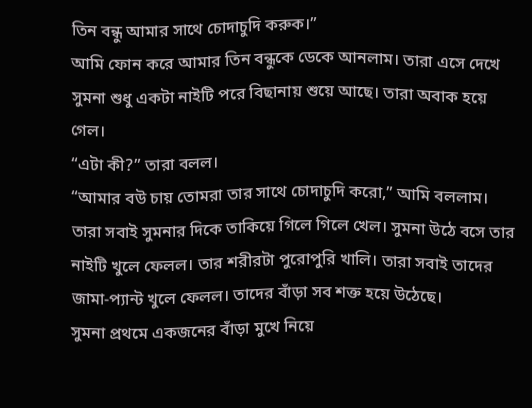তিন বন্ধু আমার সাথে চোদাচুদি করুক।”
আমি ফোন করে আমার তিন বন্ধুকে ডেকে আনলাম। তারা এসে দেখে সুমনা শুধু একটা নাইটি পরে বিছানায় শুয়ে আছে। তারা অবাক হয়ে গেল।
“এটা কী?” তারা বলল।
“আমার বউ চায় তোমরা তার সাথে চোদাচুদি করো,” আমি বললাম।
তারা সবাই সুমনার দিকে তাকিয়ে গিলে গিলে খেল। সুমনা উঠে বসে তার নাইটি খুলে ফেলল। তার শরীরটা পুরোপুরি খালি। তারা সবাই তাদের জামা-প্যান্ট খুলে ফেলল। তাদের বাঁড়া সব শক্ত হয়ে উঠেছে।
সুমনা প্রথমে একজনের বাঁড়া মুখে নিয়ে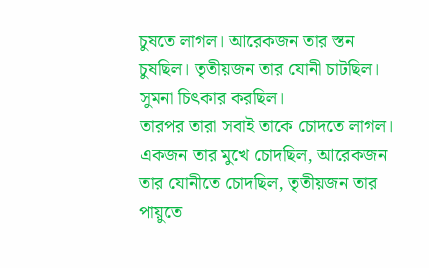চুষতে লাগল। আরেকজন তার স্তন চুষছিল। তৃতীয়জন তার যোনী চাটছিল। সুমনা চিৎকার করছিল।
তারপর তারা সবাই তাকে চোদতে লাগল। একজন তার মুখে চোদছিল, আরেকজন তার যোনীতে চোদছিল, তৃতীয়জন তার পায়ুতে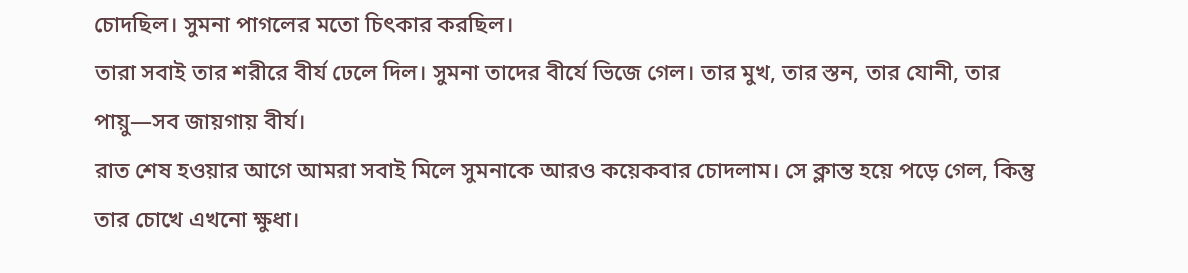চোদছিল। সুমনা পাগলের মতো চিৎকার করছিল।
তারা সবাই তার শরীরে বীর্য ঢেলে দিল। সুমনা তাদের বীর্যে ভিজে গেল। তার মুখ, তার স্তন, তার যোনী, তার পায়ু—সব জায়গায় বীর্য।
রাত শেষ হওয়ার আগে আমরা সবাই মিলে সুমনাকে আরও কয়েকবার চোদলাম। সে ক্লান্ত হয়ে পড়ে গেল, কিন্তু তার চোখে এখনো ক্ষুধা।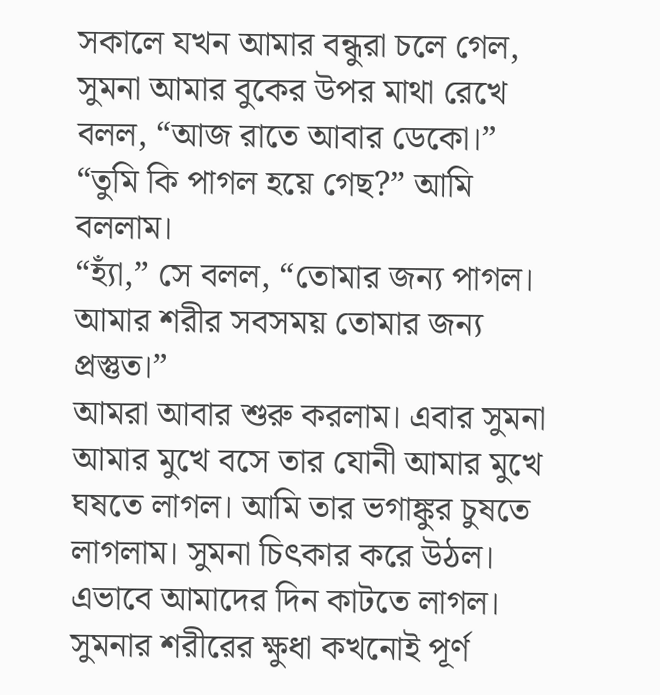সকালে যখন আমার বন্ধুরা চলে গেল, সুমনা আমার বুকের উপর মাথা রেখে বলল, “আজ রাতে আবার ডেকো।”
“তুমি কি পাগল হয়ে গেছ?” আমি বললাম।
“হ্যাঁ,” সে বলল, “তোমার জন্য পাগল। আমার শরীর সবসময় তোমার জন্য প্রস্তুত।”
আমরা আবার শুরু করলাম। এবার সুমনা আমার মুখে বসে তার যোনী আমার মুখে ঘষতে লাগল। আমি তার ভগাঙ্কুর চুষতে লাগলাম। সুমনা চিৎকার করে উঠল।
এভাবে আমাদের দিন কাটতে লাগল। সুমনার শরীরের ক্ষুধা কখনোই পূর্ণ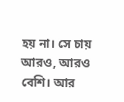হয় না। সে চায় আরও, আরও বেশি। আর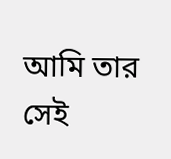আমি তার সেই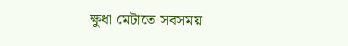ক্ষুধা মেটাতে সবসময়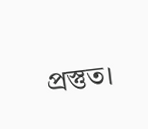প্রস্তুত।